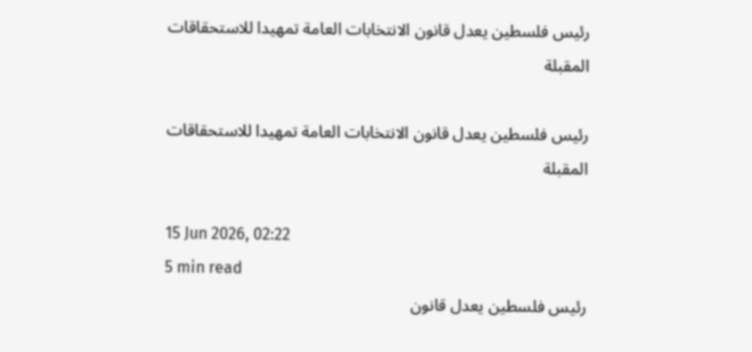رئيس فلسطين يعدل قانون الانتخابات العامة تمهيدا للاستحقاقات المقبلة

رئيس فلسطين يعدل قانون الانتخابات العامة تمهيدا للاستحقاقات المقبلة

15 Jun 2026, 02:22
5 min read
رئيس فلسطين يعدل قانون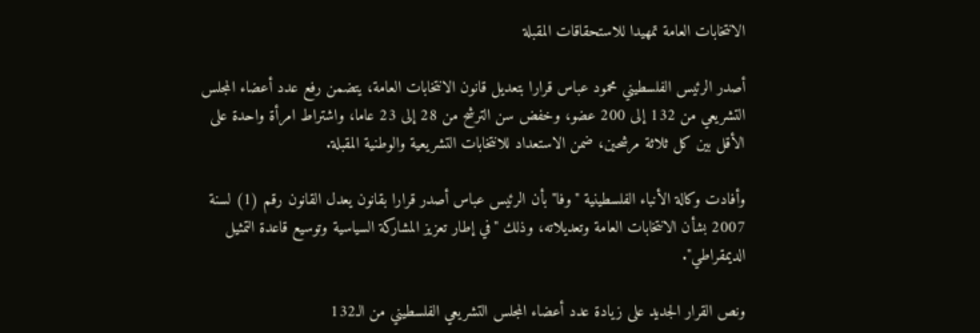الانتخابات العامة تمهيدا للاستحقاقات المقبلة

أصدر الرئيس الفلسطيني محمود عباس قرارا بتعديل قانون الانتخابات العامة، يتضمن رفع عدد أعضاء المجلس التشريعي من 132 إلى 200 عضو، وخفض سن الترشح من 28 إلى 23 عاما، واشتراط امرأة واحدة على الأقل بين كل ثلاثة مرشحين، ضمن الاستعداد للانتخابات التشريعية والوطنية المقبلة.

وأفادت وكالة الأنباء الفلسطينية "وفا" بأن الرئيس عباس أصدر قرارا بقانون يعدل القانون رقم (1) لسنة 2007 بشأن الانتخابات العامة وتعديلاته، وذلك "في إطار تعزيز المشاركة السياسية وتوسيع قاعدة التمثيل الديمقراطي".

ونص القرار الجديد على زيادة عدد أعضاء المجلس التشريعي الفلسطيني من الـ132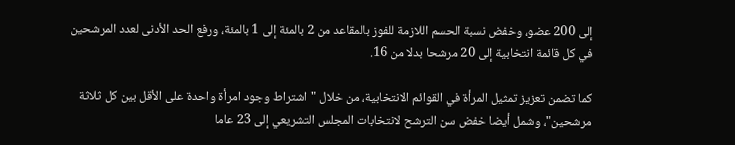إلى 200 عضو، وخفض نسبة الحسم اللازمة للفوز بالمقاعد من 2 بالمئة إلى 1 بالمئة، ورفع الحد الأدنى لعدد المرشحين في كل قائمة انتخابية إلى 20 مرشحا بدلا من 16.

كما تضمن تعزيز تمثيل المرأة في القوائم الانتخابية، من خلال "اشتراط وجود امرأة واحدة على الأقل بين كل ثلاثة مرشحين"، وشمل أيضا خفض سن الترشح لانتخابات المجلس التشريعي إلى 23 عاما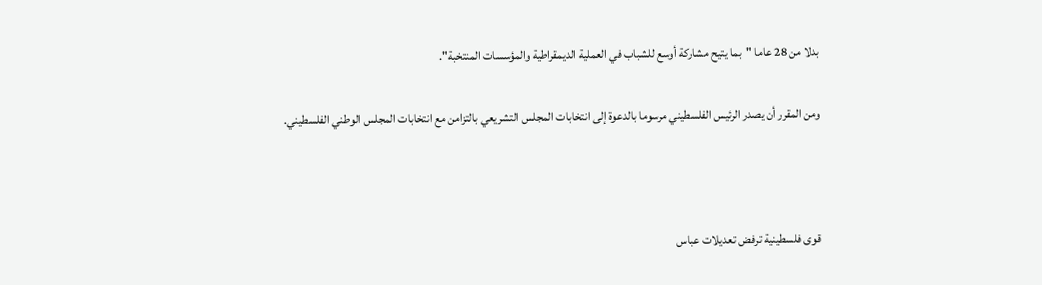بدلا من 28 عاما "بما يتيح مشاركة أوسع للشباب في العملية الديمقراطية والمؤسسات المنتخبة".

ومن المقرر أن يصدر الرئيس الفلسطيني مرسوما بالدعوة إلى انتخابات المجلس التشريعي بالتزامن مع انتخابات المجلس الوطني الفلسطيني.



قوى فلسطينية ترفض تعديلات عباس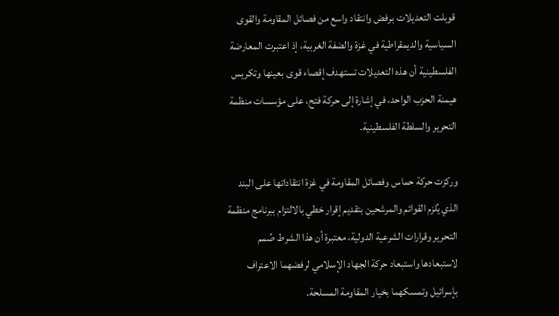قوبلت التعديلات برفض وانتقاد واسع من فصائل المقاومة والقوى السياسية والديمقراطية في غزة والضفة الغربية، إذ اعتبرت المعارضة الفلسطينية أن هذه التعديلات تستهدف إقصاء قوى بعينها وتكريس هيمنة الحزب الواحد، في إشارة إلى حركة فتح، على مؤسسات منظمة التحرير والسلطة الفلسطينية.

وركزت حركة حماس وفصائل المقاومة في غزة انتقاداتها على البند الذي يُلزم القوائم والمرشحين بتقديم إقرار خطي بالالتزام ببرنامج منظمة التحرير وقرارات الشرعية الدولية، معتبرة أن هذا الشرط صُمم لاستبعادها واستبعاد حركة الجهاد الإسلامي لرفضهما الاعتراف بإسرائيل وتمسكهما بخيار المقاومة المسلحة.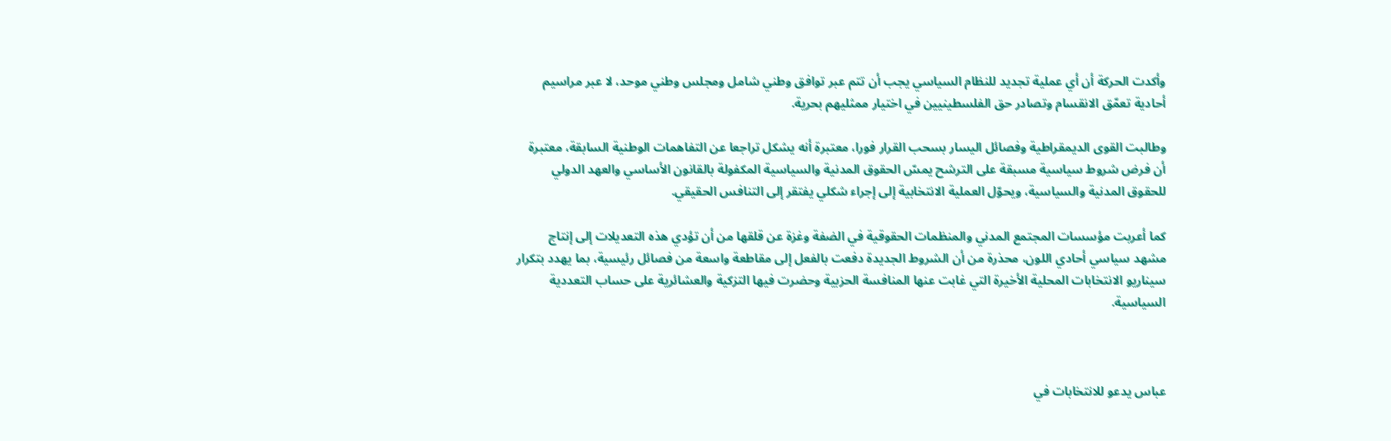وأكدت الحركة أن أي عملية تجديد للنظام السياسي يجب أن تتم عبر توافق وطني شامل ومجلس وطني موحد، لا عبر مراسيم أحادية تعمّق الانقسام وتصادر حق الفلسطينيين في اختيار ممثليهم بحرية.

وطالبت القوى الديمقراطية وفصائل اليسار بسحب القرار فورا، معتبرة أنه يشكل تراجعا عن التفاهمات الوطنية السابقة، معتبرة أن فرض شروط سياسية مسبقة على الترشح يمسّ الحقوق المدنية والسياسية المكفولة بالقانون الأساسي والعهد الدولي للحقوق المدنية والسياسية، ويحوّل العملية الانتخابية إلى إجراء شكلي يفتقر إلى التنافس الحقيقي.

كما أعربت مؤسسات المجتمع المدني والمنظمات الحقوقية في الضفة وغزة عن قلقها من أن تؤدي هذه التعديلات إلى إنتاج مشهد سياسي أحادي اللون، محذرة من أن الشروط الجديدة دفعت بالفعل إلى مقاطعة واسعة من فصائل رئيسية، بما يهدد بتكرار سيناريو الانتخابات المحلية الأخيرة التي غابت عنها المنافسة الحزبية وحضرت فيها التزكية والعشائرية على حساب التعددية السياسية.



عباس يدعو للانتخابات في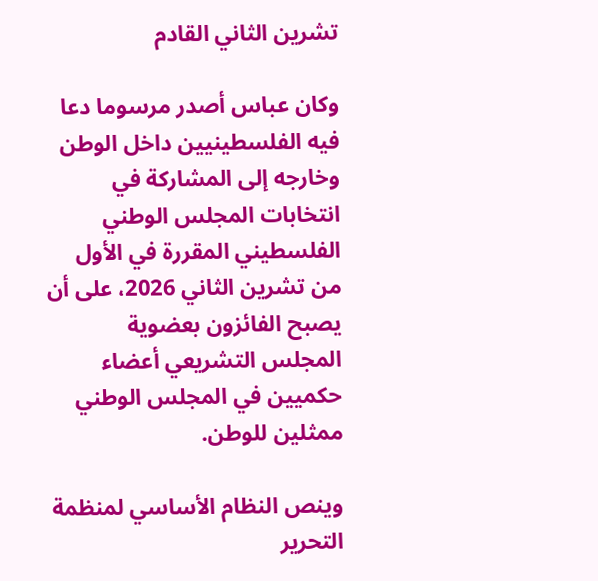تشرين الثاني القادم

وكان عباس أصدر مرسوما دعا فيه الفلسطينيين داخل الوطن وخارجه إلى المشاركة في انتخابات المجلس الوطني الفلسطيني المقررة في الأول من تشرين الثاني 2026، على أن يصبح الفائزون بعضوية المجلس التشريعي أعضاء حكميين في المجلس الوطني ممثلين للوطن.

وينص النظام الأساسي لمنظمة التحرير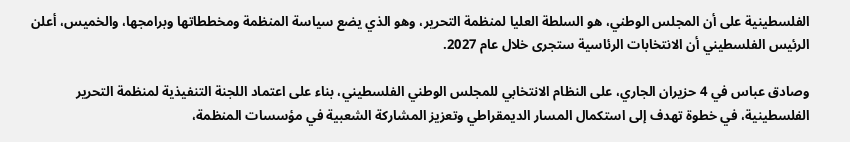الفلسطينية على أن المجلس الوطني، هو السلطة العليا لمنظمة التحرير، وهو الذي يضع سياسة المنظمة ومخططاتها وبرامجها، والخميس، أعلن الرئيس الفلسطيني أن الانتخابات الرئاسية ستجرى خلال عام 2027.

وصادق عباس في 4 حزيران الجاري، على النظام الانتخابي للمجلس الوطني الفلسطيني، بناء على اعتماد اللجنة التنفيذية لمنظمة التحرير الفلسطينية، في خطوة تهدف إلى استكمال المسار الديمقراطي وتعزيز المشاركة الشعبية في مؤسسات المنظمة،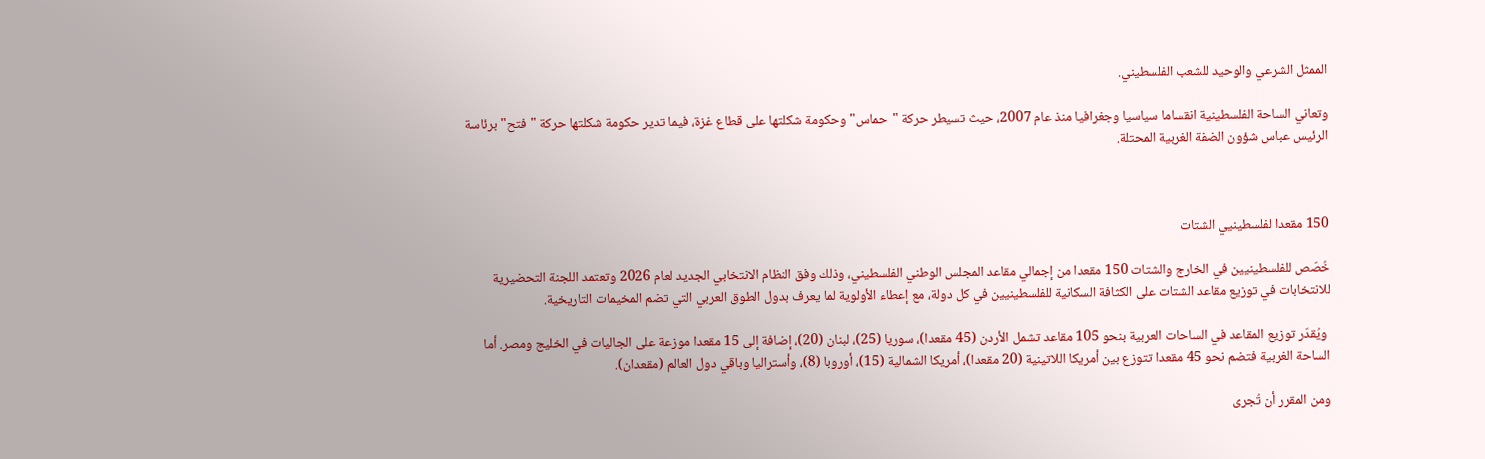الممثل الشرعي والوحيد للشعب الفلسطيني.

وتعاني الساحة الفلسطينية انقساما سياسيا وجغرافيا منذ عام 2007، حيث تسيطر حركة "حماس" وحكومة شكلتها على قطاع غزة، فيما تدير حكومة شكلتها حركة "فتح" برئاسة الرئيس عباس شؤون الضفة الغربية المحتلة.



150 مقعدا لفلسطينيي الشتات

خُصّص للفلسطينيين في الخارج والشتات 150 مقعدا من إجمالي مقاعد المجلس الوطني الفلسطيني، وذلك وفق النظام الانتخابي الجديد لعام 2026 وتعتمد اللجنة التحضيرية للانتخابات في توزيع مقاعد الشتات على الكثافة السكانية للفلسطينيين في كل دولة، مع إعطاء الأولوية لما يعرف بدول الطوق العربي التي تضم المخيمات التاريخية.

 ويُقدّر توزيع المقاعد في الساحات العربية بنحو 105 مقاعد تشمل الأردن (45 مقعدا)، سوريا (25)، لبنان (20)، إضافة إلى 15 مقعدا موزعة على الجاليات في الخليج ومصر. أما الساحة الغربية فتضم نحو 45 مقعدا تتوزع بين أمريكا اللاتينية (20 مقعدا)، أمريكا الشمالية (15)، أوروبا (8)، وأستراليا وباقي دول العالم (مقعدان).

ومن المقرر أن تُجرى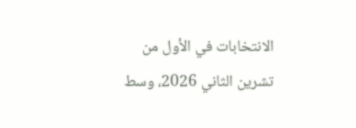الانتخابات في الأول من تشرين الثاني 2026، وسط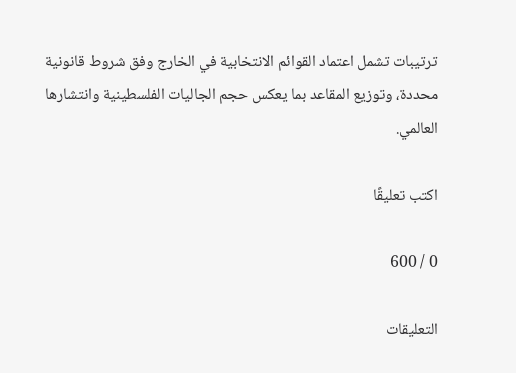ترتيبات تشمل اعتماد القوائم الانتخابية في الخارج وفق شروط قانونية محددة، وتوزيع المقاعد بما يعكس حجم الجاليات الفلسطينية وانتشارها العالمي.

اكتب تعليقًا

0 / 600

التعليقات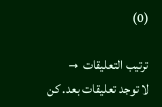(0)

ترتيب التعليقات →
لا توجد تعليقات بعد. كن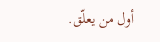أول من يعلّق.